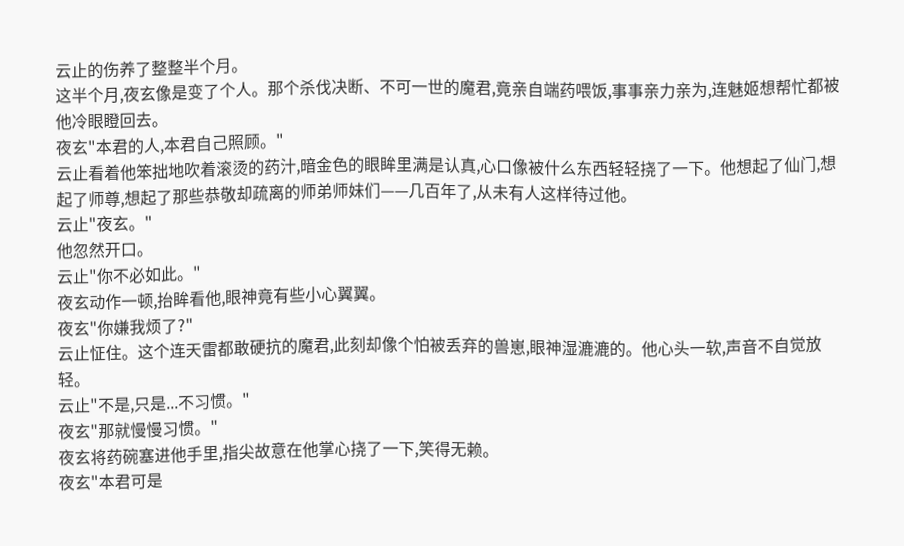云止的伤养了整整半个月。
这半个月,夜玄像是变了个人。那个杀伐决断、不可一世的魔君,竟亲自端药喂饭,事事亲力亲为,连魅姬想帮忙都被他冷眼瞪回去。
夜玄"本君的人,本君自己照顾。"
云止看着他笨拙地吹着滚烫的药汁,暗金色的眼眸里满是认真,心口像被什么东西轻轻挠了一下。他想起了仙门,想起了师尊,想起了那些恭敬却疏离的师弟师妹们——几百年了,从未有人这样待过他。
云止"夜玄。"
他忽然开口。
云止"你不必如此。"
夜玄动作一顿,抬眸看他,眼神竟有些小心翼翼。
夜玄"你嫌我烦了?"
云止怔住。这个连天雷都敢硬抗的魔君,此刻却像个怕被丢弃的兽崽,眼神湿漉漉的。他心头一软,声音不自觉放轻。
云止"不是,只是...不习惯。"
夜玄"那就慢慢习惯。"
夜玄将药碗塞进他手里,指尖故意在他掌心挠了一下,笑得无赖。
夜玄"本君可是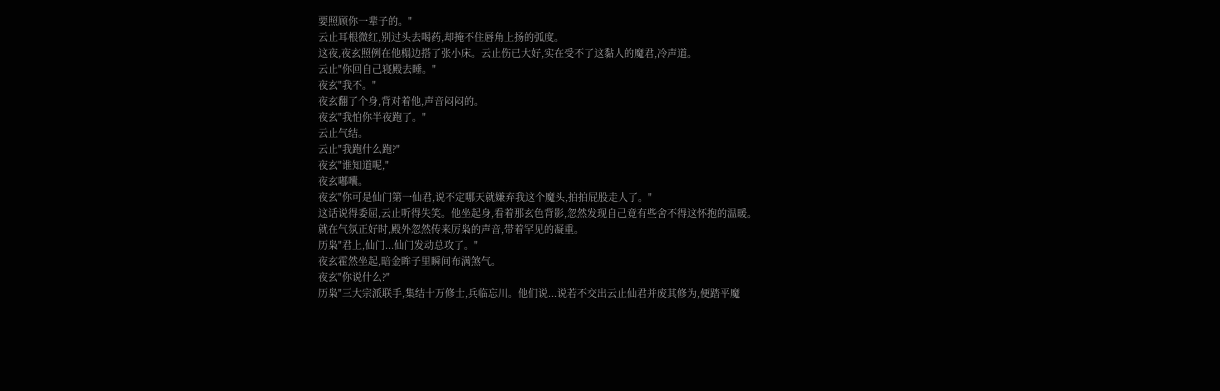要照顾你一辈子的。"
云止耳根微红,别过头去喝药,却掩不住唇角上扬的弧度。
这夜,夜玄照例在他榻边搭了张小床。云止伤已大好,实在受不了这黏人的魔君,冷声道。
云止"你回自己寝殿去睡。"
夜玄"我不。"
夜玄翻了个身,背对着他,声音闷闷的。
夜玄"我怕你半夜跑了。"
云止气结。
云止"我跑什么跑?"
夜玄"谁知道呢,"
夜玄嘟囔。
夜玄"你可是仙门第一仙君,说不定哪天就嫌弃我这个魔头,拍拍屁股走人了。"
这话说得委屈,云止听得失笑。他坐起身,看着那玄色背影,忽然发现自己竟有些舍不得这怀抱的温暖。
就在气氛正好时,殿外忽然传来厉枭的声音,带着罕见的凝重。
历枭"君上,仙门...仙门发动总攻了。"
夜玄霍然坐起,暗金眸子里瞬间布满煞气。
夜玄"你说什么?"
历枭"三大宗派联手,集结十万修士,兵临忘川。他们说...说若不交出云止仙君并废其修为,便踏平魔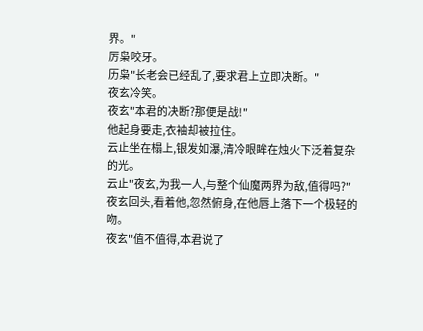界。"
厉枭咬牙。
历枭"长老会已经乱了,要求君上立即决断。"
夜玄冷笑。
夜玄"本君的决断?那便是战!"
他起身要走,衣袖却被拉住。
云止坐在榻上,银发如瀑,清冷眼眸在烛火下泛着复杂的光。
云止"夜玄,为我一人,与整个仙魔两界为敌,值得吗?"
夜玄回头,看着他,忽然俯身,在他唇上落下一个极轻的吻。
夜玄"值不值得,本君说了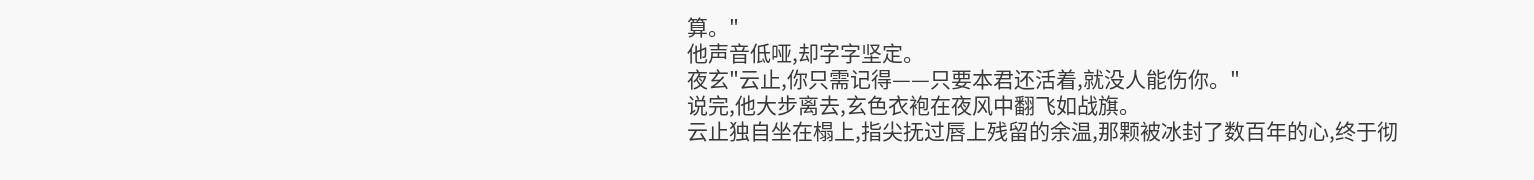算。"
他声音低哑,却字字坚定。
夜玄"云止,你只需记得——只要本君还活着,就没人能伤你。"
说完,他大步离去,玄色衣袍在夜风中翻飞如战旗。
云止独自坐在榻上,指尖抚过唇上残留的余温,那颗被冰封了数百年的心,终于彻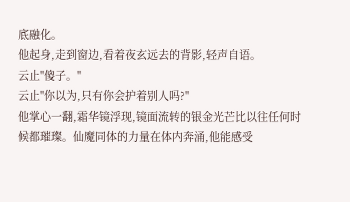底融化。
他起身,走到窗边,看着夜玄远去的背影,轻声自语。
云止"傻子。"
云止"你以为,只有你会护着别人吗?"
他掌心一翻,霜华镜浮现,镜面流转的银金光芒比以往任何时候都璀璨。仙魔同体的力量在体内奔涌,他能感受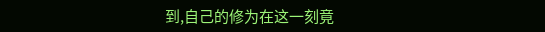到,自己的修为在这一刻竟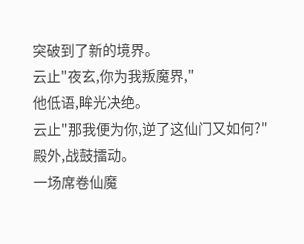突破到了新的境界。
云止"夜玄,你为我叛魔界,"
他低语,眸光决绝。
云止"那我便为你,逆了这仙门又如何?"
殿外,战鼓擂动。
一场席卷仙魔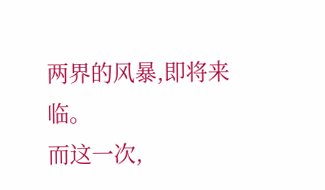两界的风暴,即将来临。
而这一次,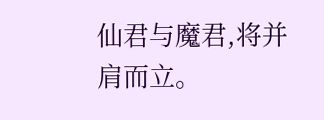仙君与魔君,将并肩而立。